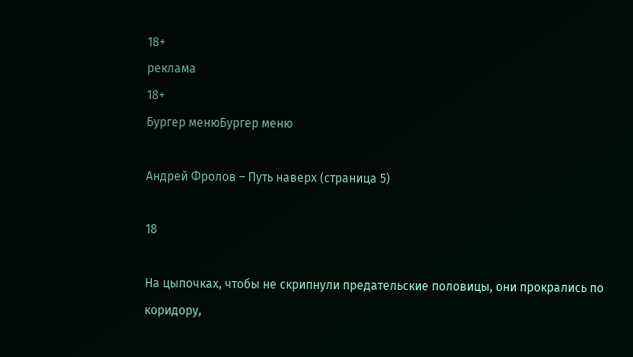18+
реклама
18+
Бургер менюБургер меню

Андрей Фролов – Путь наверх (страница 5)

18

На цыпочках, чтобы не скрипнули предательские половицы, они прокрались по коридору,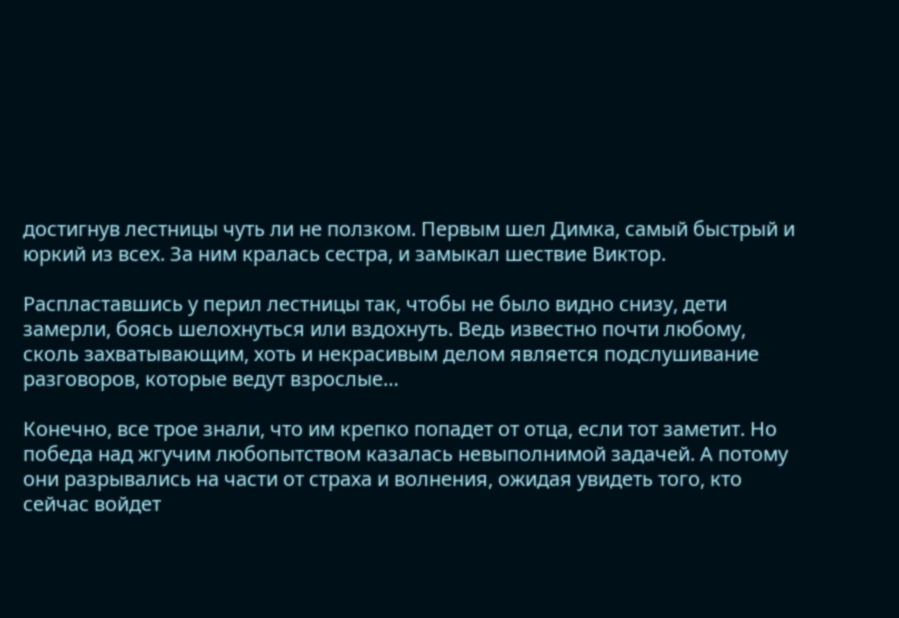достигнув лестницы чуть ли не ползком. Первым шел Димка, самый быстрый и юркий из всех. За ним кралась сестра, и замыкал шествие Виктор.

Распластавшись у перил лестницы так, чтобы не было видно снизу, дети замерли, боясь шелохнуться или вздохнуть. Ведь известно почти любому, сколь захватывающим, хоть и некрасивым делом является подслушивание разговоров, которые ведут взрослые…

Конечно, все трое знали, что им крепко попадет от отца, если тот заметит. Но победа над жгучим любопытством казалась невыполнимой задачей. А потому они разрывались на части от страха и волнения, ожидая увидеть того, кто сейчас войдет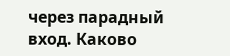через парадный вход. Каково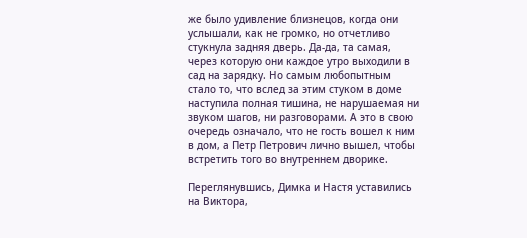же было удивление близнецов, когда они услышали, как не громко, но отчетливо стукнула задняя дверь. Да‑да, та самая, через которую они каждое утро выходили в сад на зарядку. Но самым любопытным стало то, что вслед за этим стуком в доме наступила полная тишина, не нарушаемая ни звуком шагов, ни разговорами. А это в свою очередь означало, что не гость вошел к ним в дом, а Петр Петрович лично вышел, чтобы встретить того во внутреннем дворике.

Переглянувшись, Димка и Настя уставились на Виктора,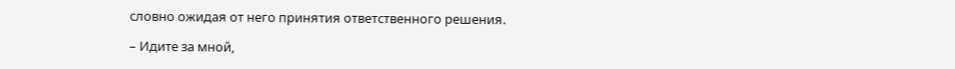словно ожидая от него принятия ответственного решения.

– Идите за мной,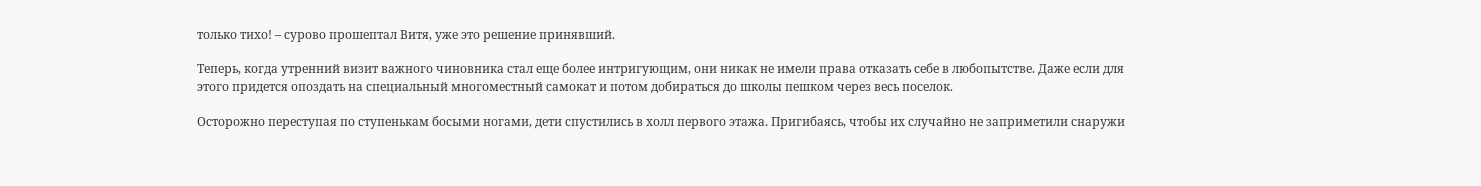только тихо! – сурово прошептал Витя, уже это решение принявший.

Теперь, когда утренний визит важного чиновника стал еще более интригующим, они никак не имели права отказать себе в любопытстве. Даже если для этого придется опоздать на специальный многоместный самокат и потом добираться до школы пешком через весь поселок.

Осторожно переступая по ступенькам босыми ногами, дети спустились в холл первого этажа. Пригибаясь, чтобы их случайно не заприметили снаружи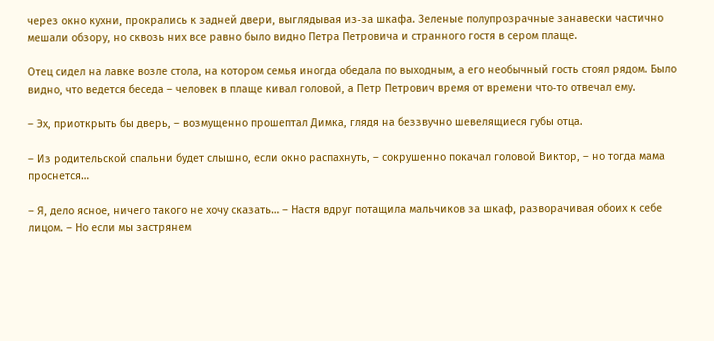через окно кухни, прокрались к задней двери, выглядывая из‑за шкафа. Зеленые полупрозрачные занавески частично мешали обзору, но сквозь них все равно было видно Петра Петровича и странного гостя в сером плаще.

Отец сидел на лавке возле стола, на котором семья иногда обедала по выходным, а его необычный гость стоял рядом. Было видно, что ведется беседа – человек в плаще кивал головой, а Петр Петрович время от времени что‑то отвечал ему.

– Эх, приоткрыть бы дверь, – возмущенно прошептал Димка, глядя на беззвучно шевелящиеся губы отца.

– Из родительской спальни будет слышно, если окно распахнуть, – сокрушенно покачал головой Виктор, – но тогда мама проснется…

– Я, дело ясное, ничего такого не хочу сказать… – Настя вдруг потащила мальчиков за шкаф, разворачивая обоих к себе лицом. – Но если мы застрянем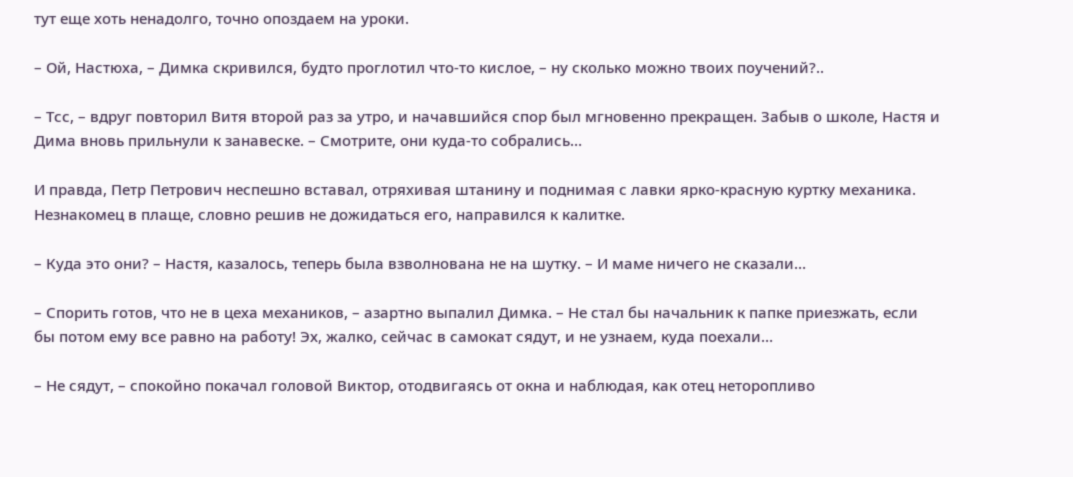тут еще хоть ненадолго, точно опоздаем на уроки.

– Ой, Настюха, – Димка скривился, будто проглотил что‑то кислое, – ну сколько можно твоих поучений?..

– Тсс, – вдруг повторил Витя второй раз за утро, и начавшийся спор был мгновенно прекращен. Забыв о школе, Настя и Дима вновь прильнули к занавеске. – Смотрите, они куда‑то собрались…

И правда, Петр Петрович неспешно вставал, отряхивая штанину и поднимая с лавки ярко‑красную куртку механика. Незнакомец в плаще, словно решив не дожидаться его, направился к калитке.

– Куда это они? – Настя, казалось, теперь была взволнована не на шутку. – И маме ничего не сказали…

– Спорить готов, что не в цеха механиков, – азартно выпалил Димка. – Не стал бы начальник к папке приезжать, если бы потом ему все равно на работу! Эх, жалко, сейчас в самокат сядут, и не узнаем, куда поехали…

– Не сядут, – спокойно покачал головой Виктор, отодвигаясь от окна и наблюдая, как отец неторопливо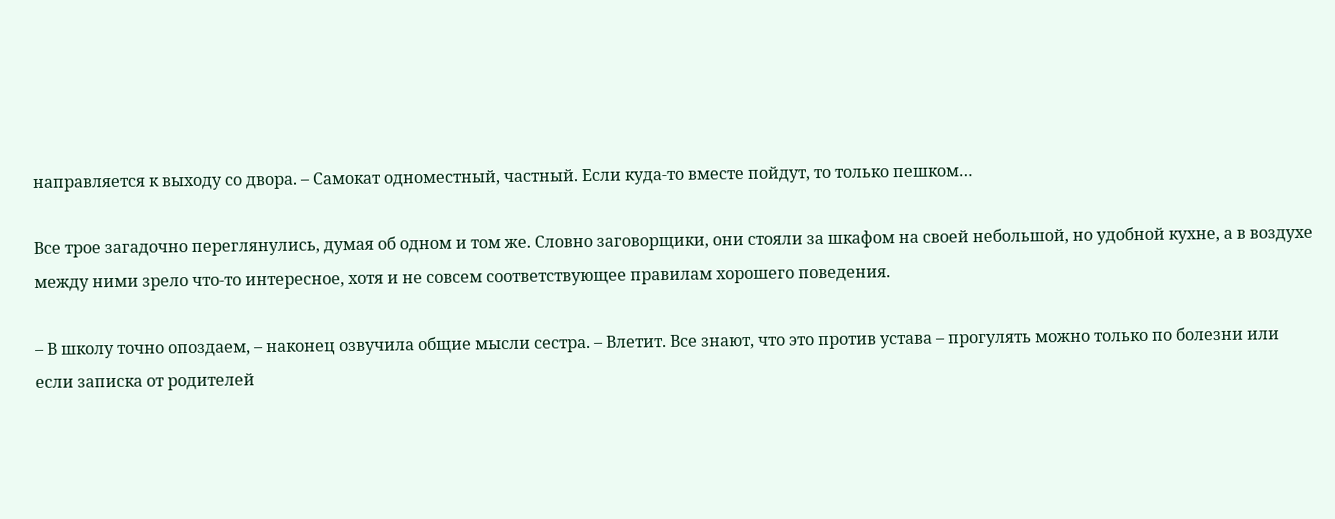направляется к выходу со двора. – Самокат одноместный, частный. Если куда‑то вместе пойдут, то только пешком…

Все трое загадочно переглянулись, думая об одном и том же. Словно заговорщики, они стояли за шкафом на своей небольшой, но удобной кухне, а в воздухе между ними зрело что‑то интересное, хотя и не совсем соответствующее правилам хорошего поведения.

– В школу точно опоздаем, – наконец озвучила общие мысли сестра. – Влетит. Все знают, что это против устава – прогулять можно только по болезни или если записка от родителей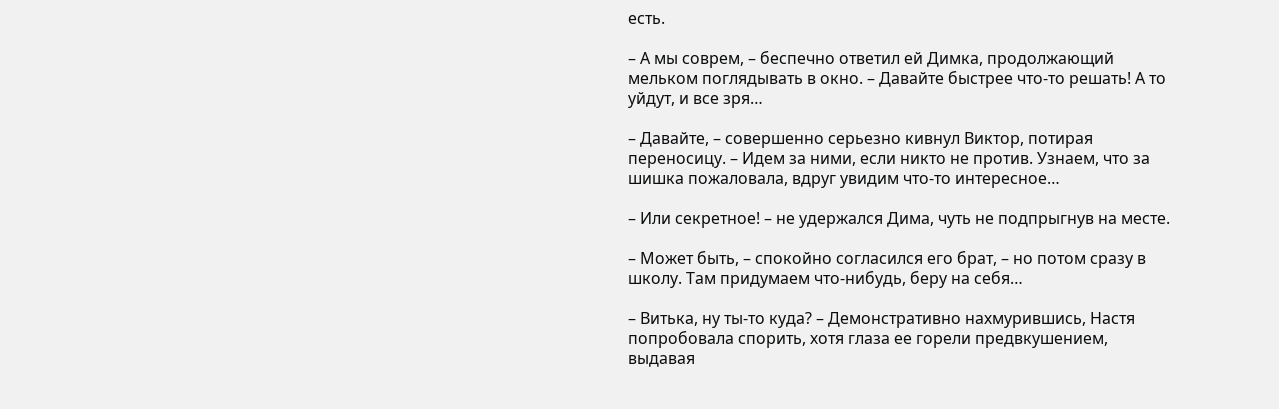есть.

– А мы соврем, – беспечно ответил ей Димка, продолжающий мельком поглядывать в окно. – Давайте быстрее что‑то решать! А то уйдут, и все зря…

– Давайте, – совершенно серьезно кивнул Виктор, потирая переносицу. – Идем за ними, если никто не против. Узнаем, что за шишка пожаловала, вдруг увидим что‑то интересное…

– Или секретное! – не удержался Дима, чуть не подпрыгнув на месте.

– Может быть, – спокойно согласился его брат, – но потом сразу в школу. Там придумаем что‑нибудь, беру на себя…

– Витька, ну ты‑то куда? – Демонстративно нахмурившись, Настя попробовала спорить, хотя глаза ее горели предвкушением, выдавая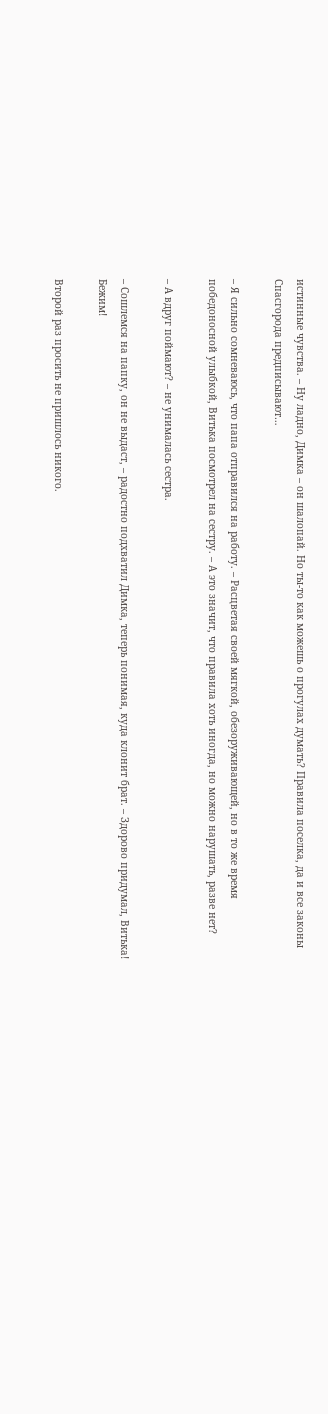истинные чувства. – Ну ладно, Димка – он шалопай. Но ты‑то как можешь о прогулах думать? Правила поселка, да и все законы Спасгорода предписывают…

– Я сильно сомневаюсь, что папа отправился на работу. – Расцветая своей мягкой, обезоруживающей, но в то же время победоносной улыбкой, Витька посмотрел на сестру. – А это значит, что правила хоть иногда, но можно нарушать, разве нет?

– А вдруг поймают? – не унималась сестра.

– Сошлемся на папку, он не выдаст, – радостно подхватил Димка, теперь понимая, куда клонит брат. – Здорово придумал, Витька! Бежим!

Второй раз просить не пришлось никого.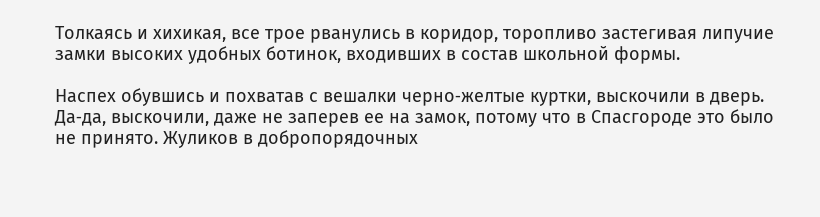Толкаясь и хихикая, все трое рванулись в коридор, торопливо застегивая липучие замки высоких удобных ботинок, входивших в состав школьной формы.

Наспех обувшись и похватав с вешалки черно‑желтые куртки, выскочили в дверь. Да‑да, выскочили, даже не заперев ее на замок, потому что в Спасгороде это было не принято. Жуликов в добропорядочных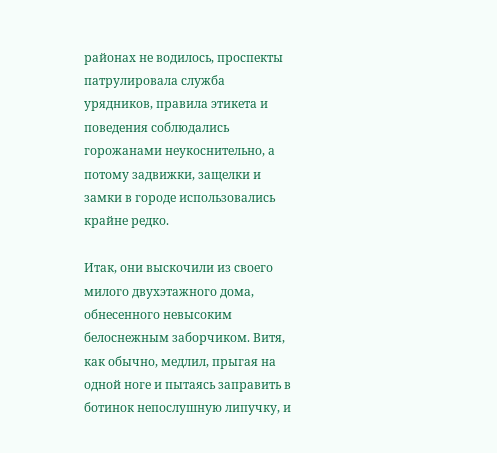районах не водилось, проспекты патрулировала служба урядников, правила этикета и поведения соблюдались горожанами неукоснительно, а потому задвижки, защелки и замки в городе использовались крайне редко.

Итак, они выскочили из своего милого двухэтажного дома, обнесенного невысоким белоснежным заборчиком. Витя, как обычно, медлил, прыгая на одной ноге и пытаясь заправить в ботинок непослушную липучку, и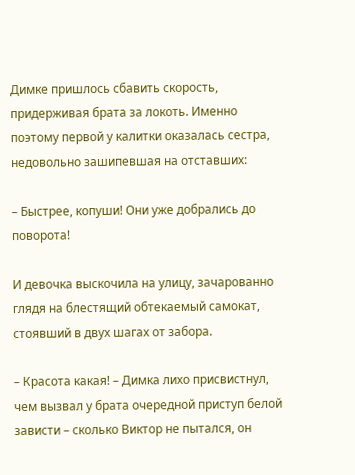Димке пришлось сбавить скорость, придерживая брата за локоть. Именно поэтому первой у калитки оказалась сестра, недовольно зашипевшая на отставших:

– Быстрее, копуши! Они уже добрались до поворота!

И девочка выскочила на улицу, зачарованно глядя на блестящий обтекаемый самокат, стоявший в двух шагах от забора.

– Красота какая! – Димка лихо присвистнул, чем вызвал у брата очередной приступ белой зависти – сколько Виктор не пытался, он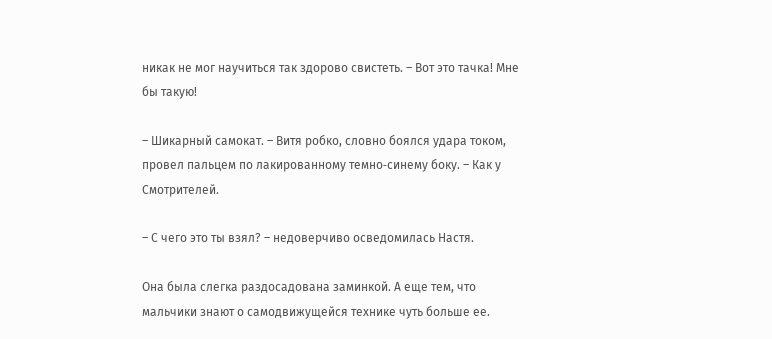никак не мог научиться так здорово свистеть. – Вот это тачка! Мне бы такую!

– Шикарный самокат. – Витя робко, словно боялся удара током, провел пальцем по лакированному темно‑синему боку. – Как у Смотрителей.

– С чего это ты взял? – недоверчиво осведомилась Настя.

Она была слегка раздосадована заминкой. А еще тем, что мальчики знают о самодвижущейся технике чуть больше ее.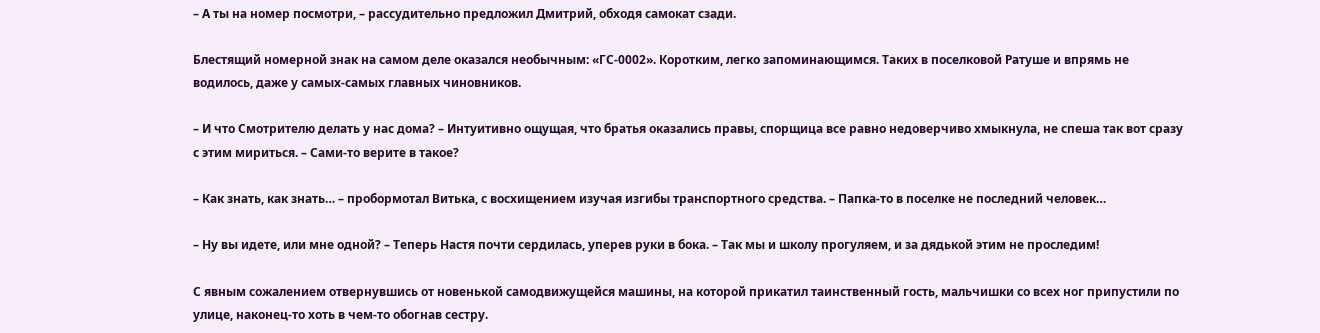– А ты на номер посмотри, – рассудительно предложил Дмитрий, обходя самокат сзади.

Блестящий номерной знак на самом деле оказался необычным: «ГС‑0002». Коротким, легко запоминающимся. Таких в поселковой Ратуше и впрямь не водилось, даже у самых‑самых главных чиновников.

– И что Смотрителю делать у нас дома? – Интуитивно ощущая, что братья оказались правы, спорщица все равно недоверчиво хмыкнула, не спеша так вот сразу с этим мириться. – Сами‑то верите в такое?

– Как знать, как знать… – пробормотал Витька, с восхищением изучая изгибы транспортного средства. – Папка‑то в поселке не последний человек…

– Ну вы идете, или мне одной? – Теперь Настя почти сердилась, уперев руки в бока. – Так мы и школу прогуляем, и за дядькой этим не проследим!

С явным сожалением отвернувшись от новенькой самодвижущейся машины, на которой прикатил таинственный гость, мальчишки со всех ног припустили по улице, наконец‑то хоть в чем‑то обогнав сестру.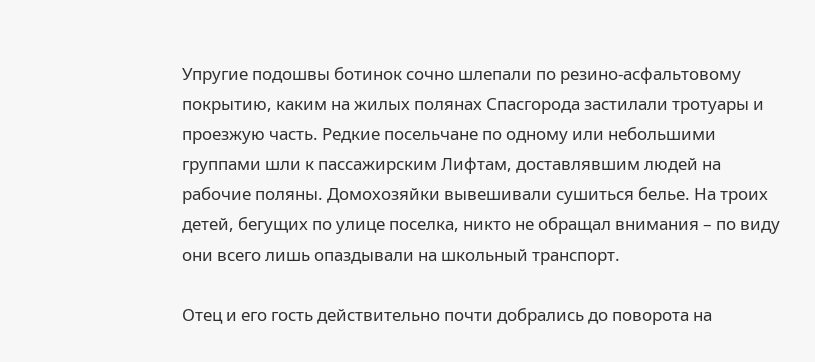Упругие подошвы ботинок сочно шлепали по резино‑асфальтовому покрытию, каким на жилых полянах Спасгорода застилали тротуары и проезжую часть. Редкие посельчане по одному или небольшими группами шли к пассажирским Лифтам, доставлявшим людей на рабочие поляны. Домохозяйки вывешивали сушиться белье. На троих детей, бегущих по улице поселка, никто не обращал внимания – по виду они всего лишь опаздывали на школьный транспорт.

Отец и его гость действительно почти добрались до поворота на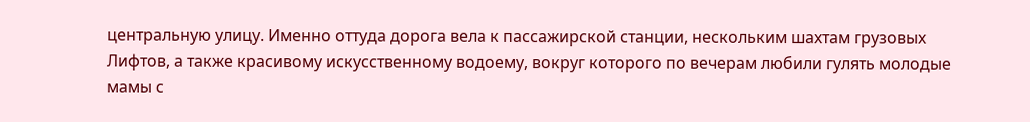центральную улицу. Именно оттуда дорога вела к пассажирской станции, нескольким шахтам грузовых Лифтов, а также красивому искусственному водоему, вокруг которого по вечерам любили гулять молодые мамы с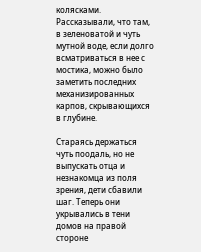колясками. Рассказывали, что там, в зеленоватой и чуть мутной воде, если долго всматриваться в нее с мостика, можно было заметить последних механизированных карпов, скрывающихся в глубине.

Стараясь держаться чуть поодаль, но не выпускать отца и незнакомца из поля зрения, дети сбавили шаг. Теперь они укрывались в тени домов на правой стороне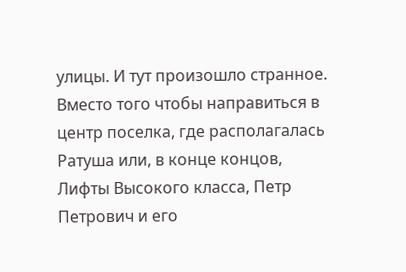улицы. И тут произошло странное. Вместо того чтобы направиться в центр поселка, где располагалась Ратуша или, в конце концов, Лифты Высокого класса, Петр Петрович и его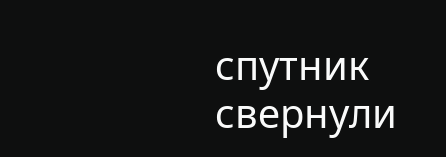спутник свернули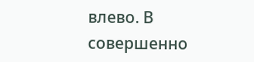влево. В совершенно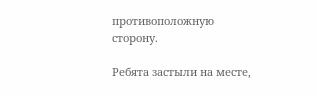противоположную сторону.

Ребята застыли на месте,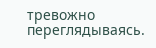тревожно переглядываясь.